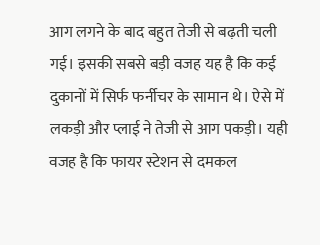आग लगने के बाद बहुत तेजी से बढ़ती चली गई। इसकी सबसे बड़ी वजह यह है कि कई दुकानों में सिर्फ फर्नीचर के सामान थे। ऐसे में लकड़ी और प्लाई ने तेजी से आग पकड़ी। यही वजह है कि फायर स्टेशन से दमकल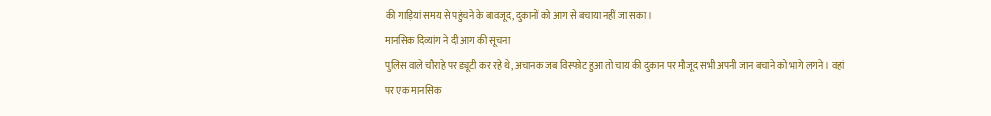की गाड़ियां समय से पहुंचने के बावजूद, दुकानों को आग से बचाया नहीं जा सका।
मानसिक दिव्यांग ने दी आग की सूचना
पुलिस वाले चौराहे पर ड्यूटी कर रहे थे, अचानक जब विस्फोट हुआ तो चाय की दुकान पर मौजूद सभी अपनी जान बचाने को भागे लगने। वहां पर एक मानसिक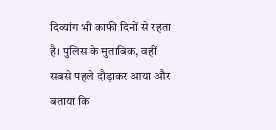दिव्यांग भी काफी दिनों से रहता है। पुलिस के मुताबिक, वहीं सबसे पहले दौड़ाकर आया और बताया कि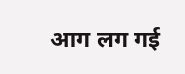आग लग गई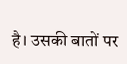है। उसकी बातों पर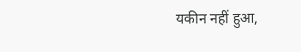यकीन नहीं हुआ,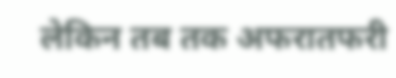लेकिन तब तक अफरातफरी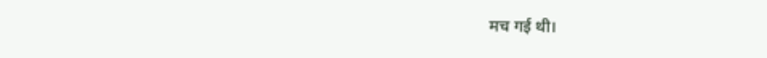मच गई थी।